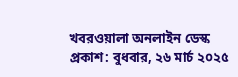খবরওয়ালা অনলাইন ডেস্ক
প্রকাশ: বুধবার, ২৬ মার্চ ২০২৫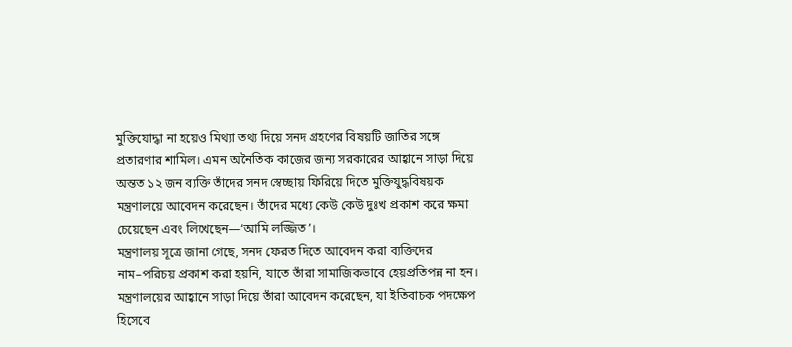মুক্তিযোদ্ধা না হয়েও মিথ্যা তথ্য দিয়ে সনদ গ্রহণের বিষয়টি জাতির সঙ্গে প্রতারণার শামিল। এমন অনৈতিক কাজের জন্য সরকারের আহ্বানে সাড়া দিয়ে অন্তত ১২ জন ব্যক্তি তাঁদের সনদ স্বেচ্ছায় ফিরিয়ে দিতে মুক্তিযুদ্ধবিষয়ক মন্ত্রণালয়ে আবেদন করেছেন। তাঁদের মধ্যে কেউ কেউ দুঃখ প্রকাশ করে ক্ষমা চেয়েছেন এবং লিখেছেন—‘আমি লজ্জিত’।
মন্ত্রণালয় সূত্রে জানা গেছে, সনদ ফেরত দিতে আবেদন করা ব্যক্তিদের নাম–পরিচয় প্রকাশ করা হয়নি, যাতে তাঁরা সামাজিকভাবে হেয়প্রতিপন্ন না হন। মন্ত্রণালয়ের আহ্বানে সাড়া দিয়ে তাঁরা আবেদন করেছেন, যা ইতিবাচক পদক্ষেপ হিসেবে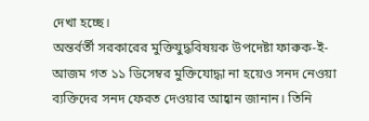দেখা হচ্ছে।
অন্তর্বর্তী সরকারের মুক্তিযুদ্ধবিষয়ক উপদেষ্টা ফারুক-ই-আজম গত ১১ ডিসেম্বর মুক্তিযোদ্ধা না হয়েও সনদ নেওয়া ব্যক্তিদের সনদ ফেরত দেওয়ার আহ্বান জানান। তিনি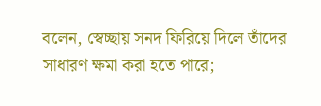বলেন, স্বেচ্ছায় সনদ ফিরিয়ে দিলে তাঁদের সাধারণ ক্ষমা করা হতে পারে;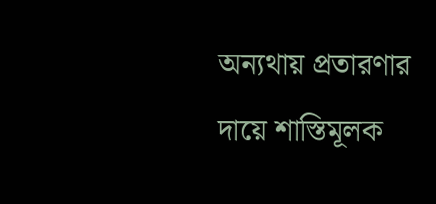অন্যথায় প্রতারণার দায়ে শাস্তিমূলক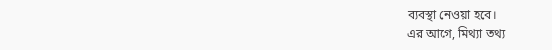ব্যবস্থা নেওয়া হবে।
এর আগে, মিথ্যা তথ্য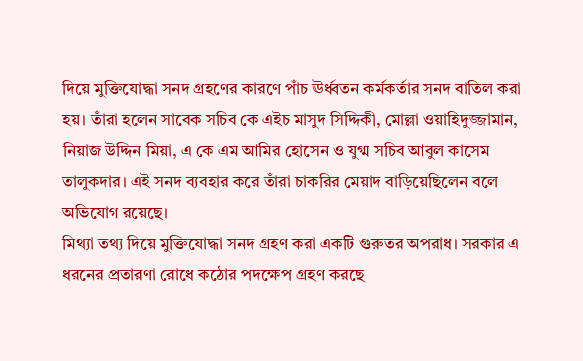দিয়ে মুক্তিযোদ্ধা সনদ গ্রহণের কারণে পাঁচ ঊর্ধ্বতন কর্মকর্তার সনদ বাতিল করা হয়। তাঁরা হলেন সাবেক সচিব কে এইচ মাসুদ সিদ্দিকী, মোল্লা ওয়াহিদুজ্জামান, নিয়াজ উদ্দিন মিয়া, এ কে এম আমির হোসেন ও যুগ্ম সচিব আবুল কাসেম তালুকদার। এই সনদ ব্যবহার করে তাঁরা চাকরির মেয়াদ বাড়িয়েছিলেন বলে অভিযোগ রয়েছে।
মিথ্যা তথ্য দিয়ে মুক্তিযোদ্ধা সনদ গ্রহণ করা একটি গুরুতর অপরাধ। সরকার এ ধরনের প্রতারণা রোধে কঠোর পদক্ষেপ গ্রহণ করছে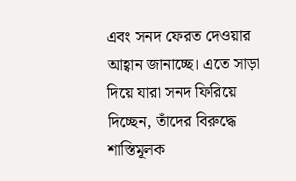এবং সনদ ফেরত দেওয়ার আহ্বান জানাচ্ছে। এতে সাড়া দিয়ে যারা সনদ ফিরিয়ে দিচ্ছেন, তাঁদের বিরুদ্ধে শাস্তিমূলক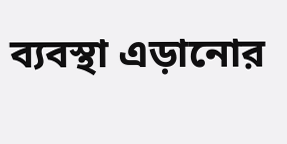ব্যবস্থা এড়ানোর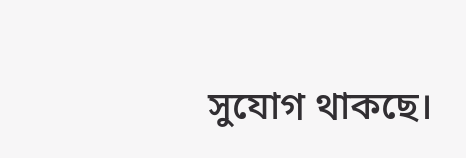সুযোগ থাকছে।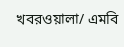খবরওয়ালা/ এমবি